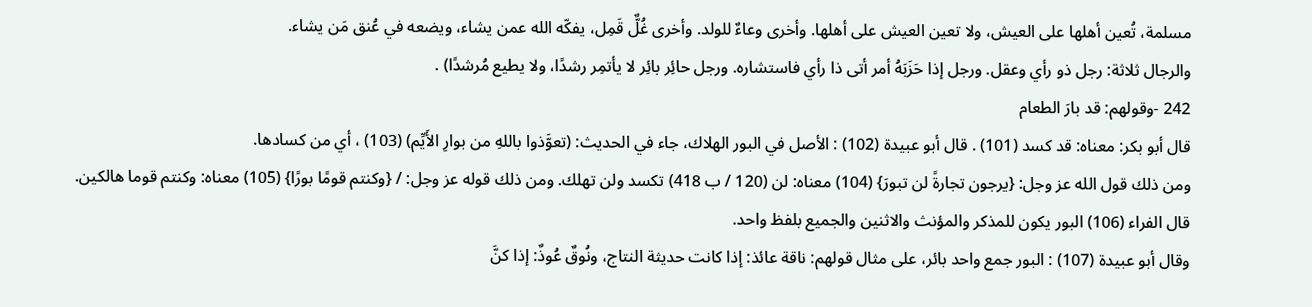مسلمة، تُعين أهلها على العيش، ولا تعين العيش على أهلها. وأخرى وعاءٌ للولد. وأخرى غُلٌّ قَمِل، يفكّه الله عمن يشاء، ويضعه في عُنق مَن يشاء.
والرجال ثلاثة: رجل ذو رأي وعقل. ورجل إذا حَزَبَهُ أمر أتى ذا رأي فاستشاره. ورجل حائِر بائِر لا يأتمِر رشدًا، ولا يطيع مُرشدًا) .
242 -وقولهم: قد بارَ الطعام
قال أبو بكر: معناه: قد كسد (101) . قال أبو عبيدة (102) : الأصل في البور الهلاك، جاء في الحديث: (تعوَّذوا باللهِ من بوارِ الأَيِّم) (103) ، أي من كسادها.
ومن ذلك قول الله عز وجل: {يرجون تجارةً لن تبورَ} (104) معناه: لن (120 / ب 418) تكسد ولن تهلك. ومن ذلك قوله عز وجل: / {وكنتم قومًا بورًا} (105) معناه: وكنتم قوما هالكين.
قال الفراء (106) البور يكون للمذكر والمؤنث والاثنين والجميع بلفظ واحد.
وقال أبو عبيدة (107) : البور جمع واحد بائر، على مثال قولهم: ناقة عائذ: إذا كانت حديثة النتاج، ونُوقٌ عُوذٌ: إذا كنَّ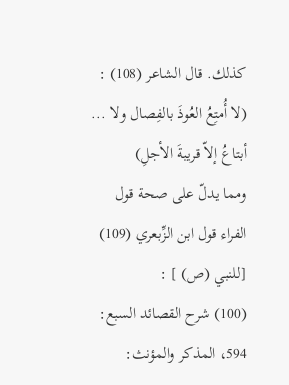كذلك. قال الشاعر (108) :
(لا أُمتِعُ العُوذَ بالفِصال ولا ... أبتاعُ إلاّ قريبةَ الأجلِ)
ومما يدلّ على صحة قول الفراء قول ابن الزِّبعري (109) [للنبي (ص) ] :
(100) شرح القصائد السبع: 594، المذكر والمؤنث: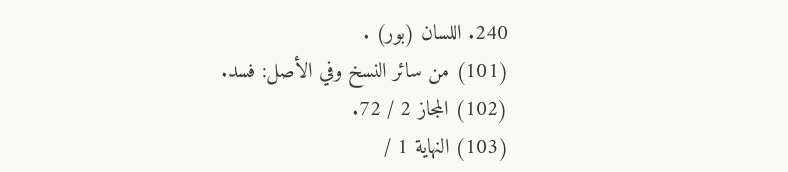240. اللسان (بور) .
(101) من سائر النسخ وفي الأصل: فسد.
(102) المجاز 2 / 72.
(103) النهاية 1 /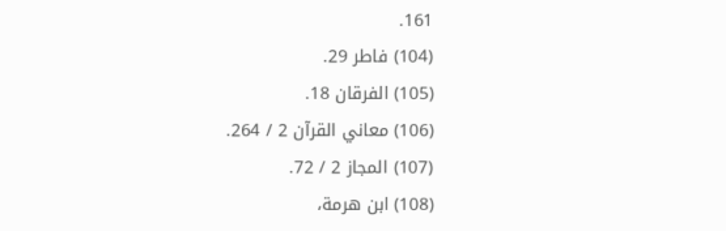161.
(104) فاطر 29.
(105) الفرقان 18.
(106) معاني القرآن 2 / 264.
(107) المجاز 2 / 72.
(108) ابن هرمة،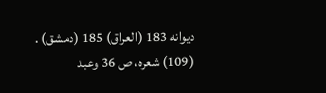ديوانه 183 (العراق) 185 (دمشق) .
(109) شعره، ص 36 وعبد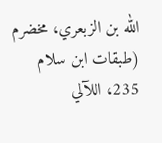الله بن الزبعري، مخضرم (طبقات ابن سلام 235، اللآلي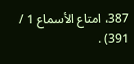387، امتاع الأسماع 1 / 391) .